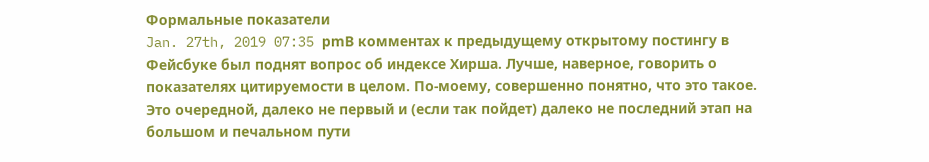Формальные показатели
Jan. 27th, 2019 07:35 pmВ комментах к предыдущему открытому постингу в Фейсбуке был поднят вопрос об индексе Хирша. Лучше, наверное, говорить о показателях цитируемости в целом. По-моему, совершенно понятно, что это такое.
Это очередной, далеко не первый и (если так пойдет) далеко не последний этап на большом и печальном пути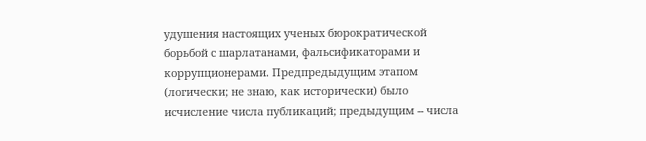удушения настоящих ученых бюрократической борьбой с шарлатанами, фальсификаторами и коррупционерами. Предпредыдущим этапом (логически; не знаю, как исторически) было исчисление числа публикаций; предыдущим -- числа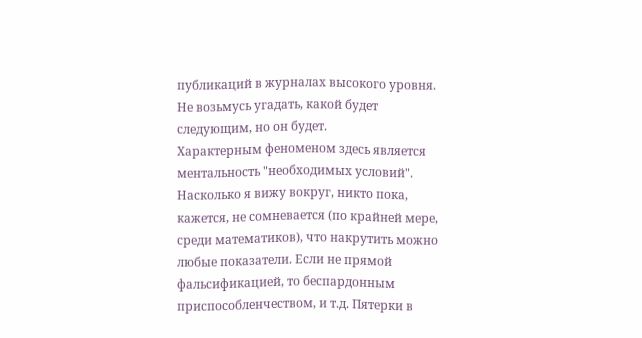публикаций в журналах высокого уровня. Не возьмусь угадать, какой будет следующим, но он будет.
Характерным феноменом здесь является ментальность "необходимых условий". Насколько я вижу вокруг, никто пока, кажется, не сомневается (по крайней мере, среди математиков), что накрутить можно любые показатели. Если не прямой фальсификацией, то беспардонным приспособленчеством, и т.д. Пятерки в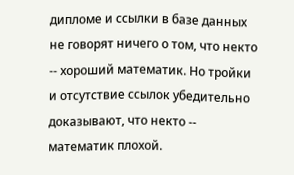дипломе и ссылки в базе данных не говорят ничего о том, что некто -- хороший математик. Но тройки и отсутствие ссылок убедительно доказывают, что некто -- математик плохой.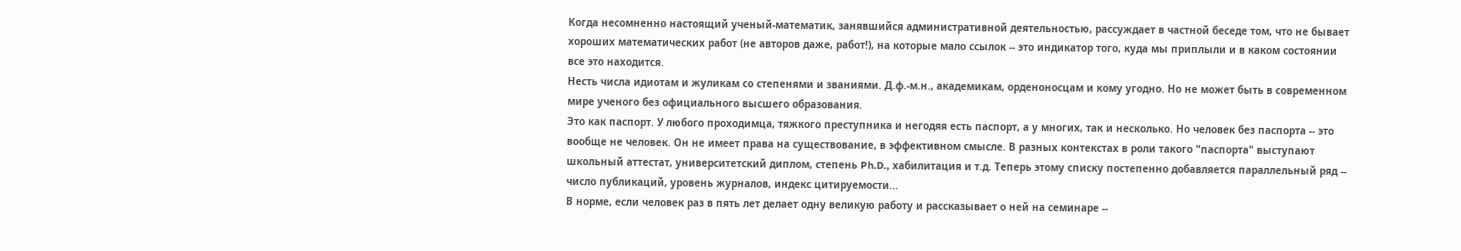Когда несомненно настоящий ученый-математик, занявшийся административной деятельностью, рассуждает в частной беседе том, что не бывает хороших математических работ (не авторов даже, работ!), на которые мало ссылок -- это индикатор того, куда мы приплыли и в каком состоянии все это находится.
Несть числа идиотам и жуликам со степенями и званиями. Д.ф.-м.н., академикам, орденоносцам и кому угодно. Но не может быть в современном мире ученого без официального высшего образования.
Это как паспорт. У любого проходимца, тяжкого преступника и негодяя есть паспорт, а у многих, так и несколько. Но человек без паспорта -- это вообще не человек. Он не имеет права на существование, в эффективном смысле. В разных контекстах в роли такого "паспорта" выступают школьный аттестат, университетский диплом, степень Ph.D., хабилитация и т.д. Теперь этому списку постепенно добавляется параллельный ряд -- число публикаций, уровень журналов, индекс цитируемости...
В норме, если человек раз в пять лет делает одну великую работу и рассказывает о ней на семинаре --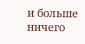и больше ничего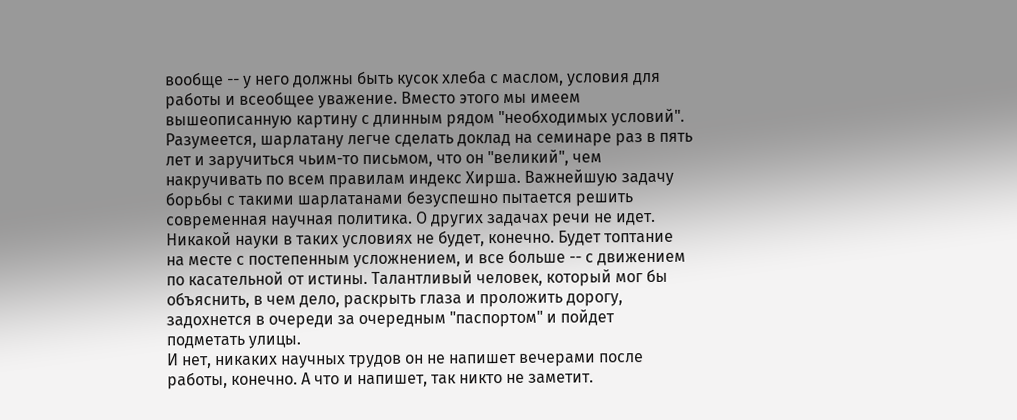вообще -- у него должны быть кусок хлеба с маслом, условия для работы и всеобщее уважение. Вместо этого мы имеем вышеописанную картину с длинным рядом "необходимых условий".
Разумеется, шарлатану легче сделать доклад на семинаре раз в пять лет и заручиться чьим-то письмом, что он "великий", чем накручивать по всем правилам индекс Хирша. Важнейшую задачу борьбы с такими шарлатанами безуспешно пытается решить современная научная политика. О других задачах речи не идет.
Никакой науки в таких условиях не будет, конечно. Будет топтание на месте с постепенным усложнением, и все больше -- с движением по касательной от истины. Талантливый человек, который мог бы объяснить, в чем дело, раскрыть глаза и проложить дорогу, задохнется в очереди за очередным "паспортом" и пойдет подметать улицы.
И нет, никаких научных трудов он не напишет вечерами после работы, конечно. А что и напишет, так никто не заметит.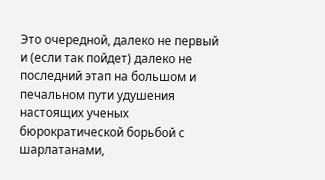Это очередной, далеко не первый и (если так пойдет) далеко не последний этап на большом и печальном пути удушения настоящих ученых бюрократической борьбой с шарлатанами,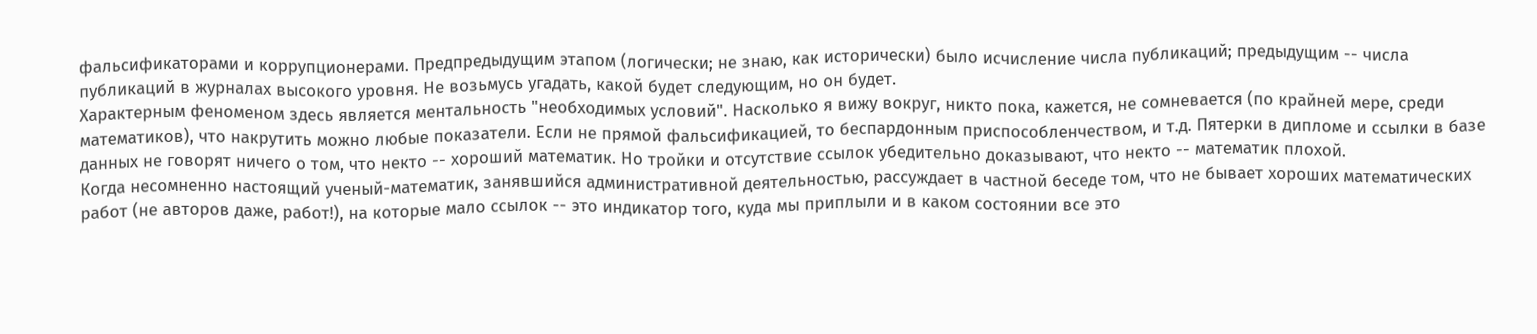фальсификаторами и коррупционерами. Предпредыдущим этапом (логически; не знаю, как исторически) было исчисление числа публикаций; предыдущим -- числа публикаций в журналах высокого уровня. Не возьмусь угадать, какой будет следующим, но он будет.
Характерным феноменом здесь является ментальность "необходимых условий". Насколько я вижу вокруг, никто пока, кажется, не сомневается (по крайней мере, среди математиков), что накрутить можно любые показатели. Если не прямой фальсификацией, то беспардонным приспособленчеством, и т.д. Пятерки в дипломе и ссылки в базе данных не говорят ничего о том, что некто -- хороший математик. Но тройки и отсутствие ссылок убедительно доказывают, что некто -- математик плохой.
Когда несомненно настоящий ученый-математик, занявшийся административной деятельностью, рассуждает в частной беседе том, что не бывает хороших математических работ (не авторов даже, работ!), на которые мало ссылок -- это индикатор того, куда мы приплыли и в каком состоянии все это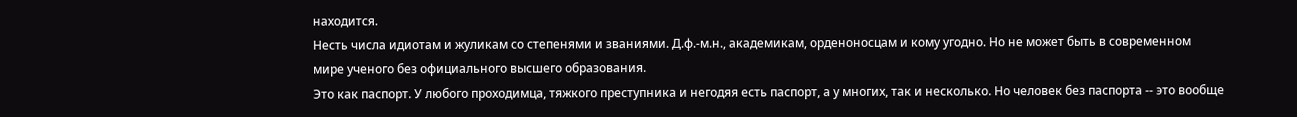находится.
Несть числа идиотам и жуликам со степенями и званиями. Д.ф.-м.н., академикам, орденоносцам и кому угодно. Но не может быть в современном мире ученого без официального высшего образования.
Это как паспорт. У любого проходимца, тяжкого преступника и негодяя есть паспорт, а у многих, так и несколько. Но человек без паспорта -- это вообще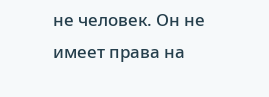не человек. Он не имеет права на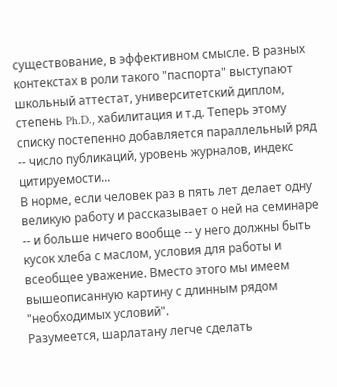существование, в эффективном смысле. В разных контекстах в роли такого "паспорта" выступают школьный аттестат, университетский диплом, степень Ph.D., хабилитация и т.д. Теперь этому списку постепенно добавляется параллельный ряд -- число публикаций, уровень журналов, индекс цитируемости...
В норме, если человек раз в пять лет делает одну великую работу и рассказывает о ней на семинаре -- и больше ничего вообще -- у него должны быть кусок хлеба с маслом, условия для работы и всеобщее уважение. Вместо этого мы имеем вышеописанную картину с длинным рядом "необходимых условий".
Разумеется, шарлатану легче сделать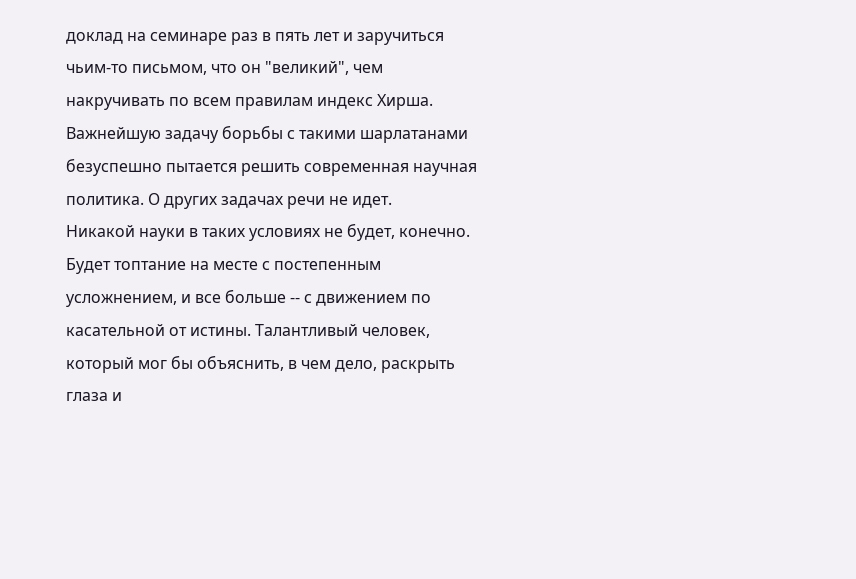доклад на семинаре раз в пять лет и заручиться чьим-то письмом, что он "великий", чем накручивать по всем правилам индекс Хирша. Важнейшую задачу борьбы с такими шарлатанами безуспешно пытается решить современная научная политика. О других задачах речи не идет.
Никакой науки в таких условиях не будет, конечно. Будет топтание на месте с постепенным усложнением, и все больше -- с движением по касательной от истины. Талантливый человек, который мог бы объяснить, в чем дело, раскрыть глаза и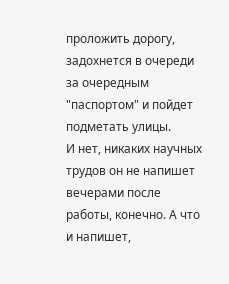проложить дорогу, задохнется в очереди за очередным "паспортом" и пойдет подметать улицы.
И нет, никаких научных трудов он не напишет вечерами после работы, конечно. А что и напишет,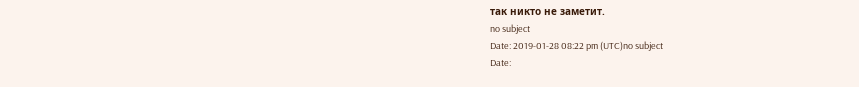так никто не заметит.
no subject
Date: 2019-01-28 08:22 pm (UTC)no subject
Date: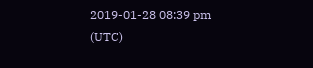2019-01-28 08:39 pm (UTC)